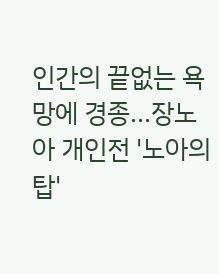인간의 끝없는 욕망에 경종...장노아 개인전 '노아의 탑'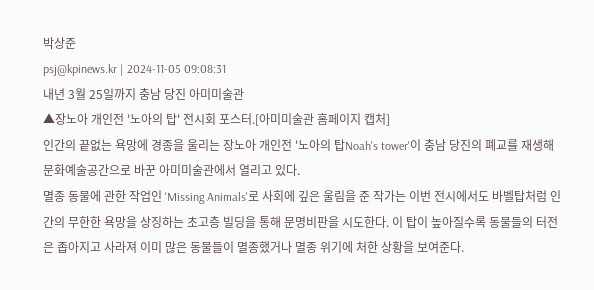박상준
psj@kpinews.kr | 2024-11-05 09:08:31
내년 3월 25일까지 충남 당진 아미미술관
▲장노아 개인전 '노아의 탑' 전시회 포스터.[아미미술관 홈페이지 캡처]
인간의 끝없는 욕망에 경종을 울리는 장노아 개인전 '노아의 탑Noah's tower'이 충남 당진의 폐교를 재생해 문화예술공간으로 바꾼 아미미술관에서 열리고 있다.
멸종 동물에 관한 작업인 'Missing Animals'로 사회에 깊은 울림을 준 작가는 이번 전시에서도 바벨탑처럼 인간의 무한한 욕망을 상징하는 초고층 빌딩을 통해 문명비판을 시도한다. 이 탑이 높아질수록 동물들의 터전은 좁아지고 사라져 이미 많은 동물들이 멸종했거나 멸종 위기에 처한 상황을 보여준다.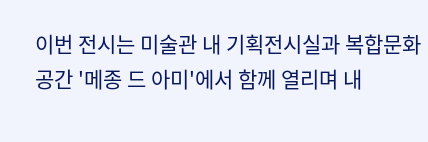이번 전시는 미술관 내 기획전시실과 복합문화공간 '메종 드 아미'에서 함께 열리며 내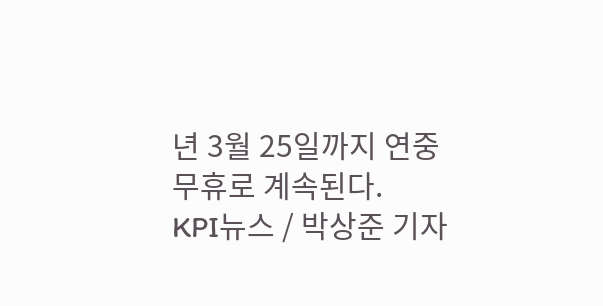년 3월 25일까지 연중무휴로 계속된다.
KPI뉴스 / 박상준 기자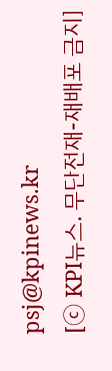psj@kpinews.kr
[ⓒ KPI뉴스. 무단전재-재배포 금지]